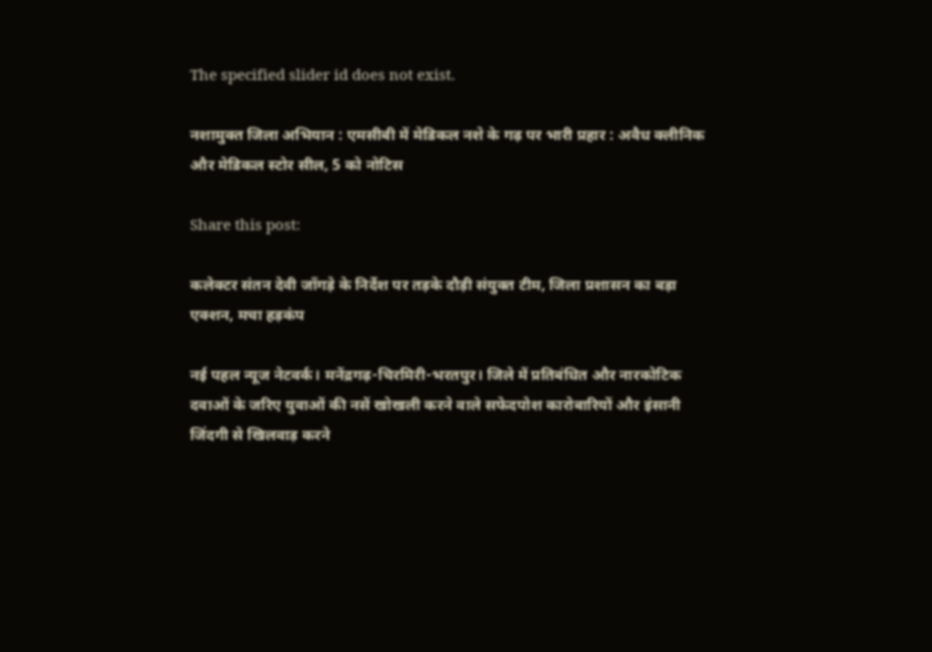The specified slider id does not exist.

नशामुक्त जिला अभियान : एमसीबी में मेडिकल नशे के गढ़ पर भारी प्रहार : अवैध क्लीनिक और मेडिकल स्टोर सील, 5 को नोटिस

Share this post:

कलेक्टर संतन देवी जाँगड़े के निर्देश पर तड़के दौड़ी संयुक्त टीम, जिला प्रशासन का बड़ा एक्शन, मचा हड़कंप

नई पहल न्यूज नेटवर्क। मनेंद्रगढ़-चिरमिरी-भरतपुर। जिले में प्रतिबंधित और नारकोटिक दवाओं के जरिए युवाओं की नसें खोखली करने वाले सफेदपोश कारोबारियों और इंसानी जिंदगी से खिलवाड़ करने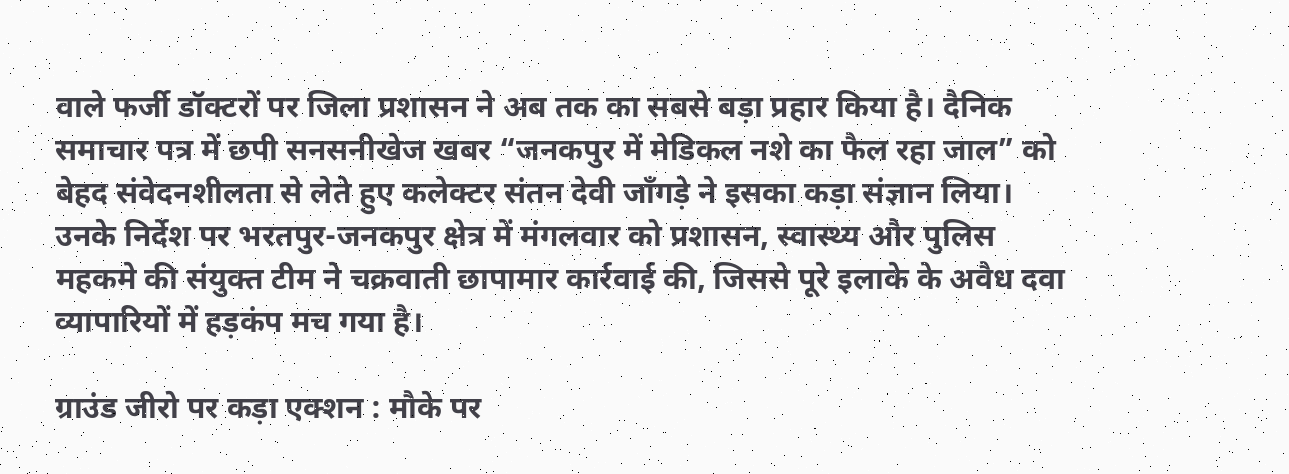वाले फर्जी डॉक्टरों पर जिला प्रशासन ने अब तक का सबसे बड़ा प्रहार किया है। दैनिक समाचार पत्र में छपी सनसनीखेज खबर “जनकपुर में मेडिकल नशे का फैल रहा जाल” को बेहद संवेदनशीलता से लेते हुए कलेक्टर संतन देवी जाँगड़े ने इसका कड़ा संज्ञान लिया। उनके निर्देश पर भरतपुर-जनकपुर क्षेत्र में मंगलवार को प्रशासन, स्वास्थ्य और पुलिस महकमे की संयुक्त टीम ने चक्रवाती छापामार कार्रवाई की, जिससे पूरे इलाके के अवैध दवा व्यापारियों में हड़कंप मच गया है।

ग्राउंड जीरो पर कड़ा एक्शन : मौके पर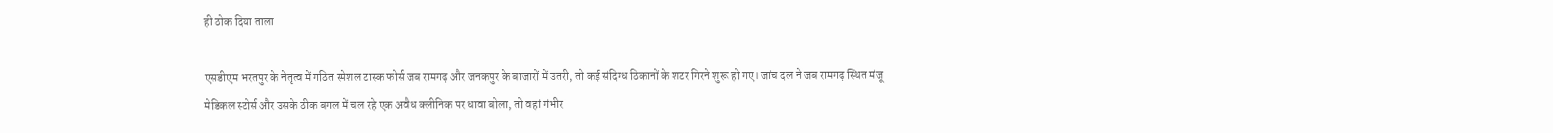ही ठोक दिया ताला

एसडीएम भरतपुर के नेतृत्व में गठित स्पेशल टास्क फोर्स जब रामगढ़ और जनकपुर के बाजारों में उतरी, तो कई संदिग्ध ठिकानों के शटर गिरने शुरू हो गए। जांच दल ने जब रामगढ़ स्थित मंजू मेडिकल स्टोर्स और उसके ठीक बगल में चल रहे एक अवैध क्लीनिक पर धावा बोला, तो वहां गंभीर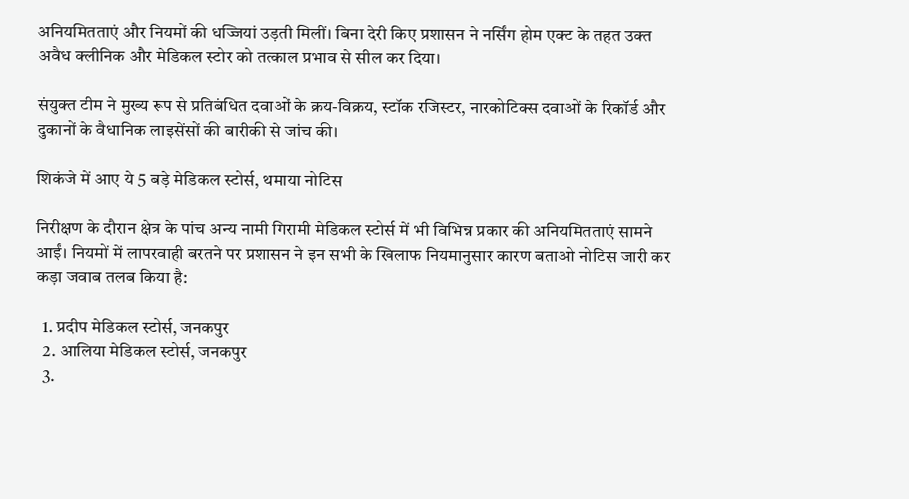अनियमितताएं और नियमों की धज्जियां उड़ती मिलीं। बिना देरी किए प्रशासन ने नर्सिंग होम एक्ट के तहत उक्त अवैध क्लीनिक और मेडिकल स्टोर को तत्काल प्रभाव से सील कर दिया।

संयुक्त टीम ने मुख्य रूप से प्रतिबंधित दवाओं के क्रय-विक्रय, स्टॉक रजिस्टर, नारकोटिक्स दवाओं के रिकॉर्ड और दुकानों के वैधानिक लाइसेंसों की बारीकी से जांच की।

शिकंजे में आए ये 5 बड़े मेडिकल स्टोर्स, थमाया नोटिस

निरीक्षण के दौरान क्षेत्र के पांच अन्य नामी गिरामी मेडिकल स्टोर्स में भी विभिन्न प्रकार की अनियमितताएं सामने आईं। नियमों में लापरवाही बरतने पर प्रशासन ने इन सभी के खिलाफ नियमानुसार कारण बताओ नोटिस जारी कर कड़ा जवाब तलब किया है:

  1. प्रदीप मेडिकल स्टोर्स, जनकपुर
  2. आलिया मेडिकल स्टोर्स, जनकपुर
  3.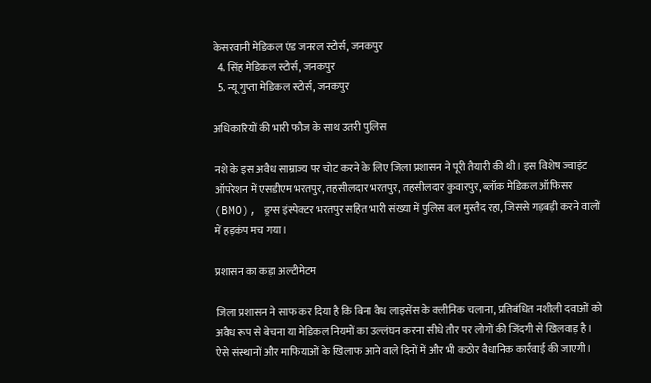केसरवानी मेडिकल एंड जनरल स्टोर्स, जनकपुर
  4. सिंह मेडिकल स्टोर्स, जनकपुर
  5. न्यू गुप्ता मेडिकल स्टोर्स, जनकपुर

अधिकारियों की भारी फौज के साथ उतरी पुलिस

नशे के इस अवैध साम्राज्य पर चोट करने के लिए जिला प्रशासन ने पूरी तैयारी की थी। इस विशेष ज्वाइंट ऑपरेशन में एसडीएम भरतपुर, तहसीलदार भरतपुर, तहसीलदार कुवारपुर, ब्लॉक मेडिकल ऑफिसर (BMO), ड्रग्स इंस्पेक्टर भरतपुर सहित भारी संख्या में पुलिस बल मुस्तैद रहा, जिससे गड़बड़ी करने वालों में हड़कंप मच गया।

प्रशासन का कड़ा अल्टीमेटम

जिला प्रशासन ने साफ कर दिया है कि बिना वैध लाइसेंस के क्लीनिक चलाना, प्रतिबंधित नशीली दवाओं को अवैध रूप से बेचना या मेडिकल नियमों का उल्लंघन करना सीधे तौर पर लोगों की जिंदगी से खिलवाड़ है। ऐसे संस्थानों और माफियाओं के खिलाफ आने वाले दिनों में और भी कठोर वैधानिक कार्रवाई की जाएगी।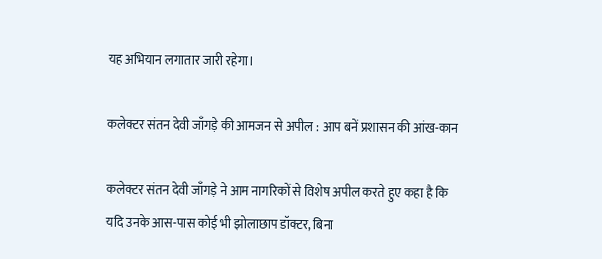यह अभियान लगातार जारी रहेगा।

कलेक्टर संतन देवी जाँगड़े की आमजन से अपील : आप बनें प्रशासन की आंख-कान

कलेक्टर संतन देवी जाँगड़े ने आम नागरिकों से विशेष अपील करते हुए कहा है कि यदि उनके आस-पास कोई भी झोलाछाप डॉक्टर, बिना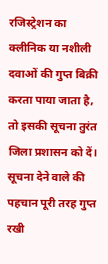रजिस्ट्रेशन का क्लीनिक या नशीली दवाओं की गुप्त बिक्री करता पाया जाता है, तो इसकी सूचना तुरंत जिला प्रशासन को दें। सूचना देने वाले की पहचान पूरी तरह गुप्त रखी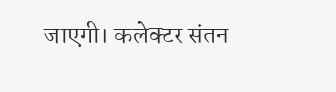जाएगी। कलेक्टर संतन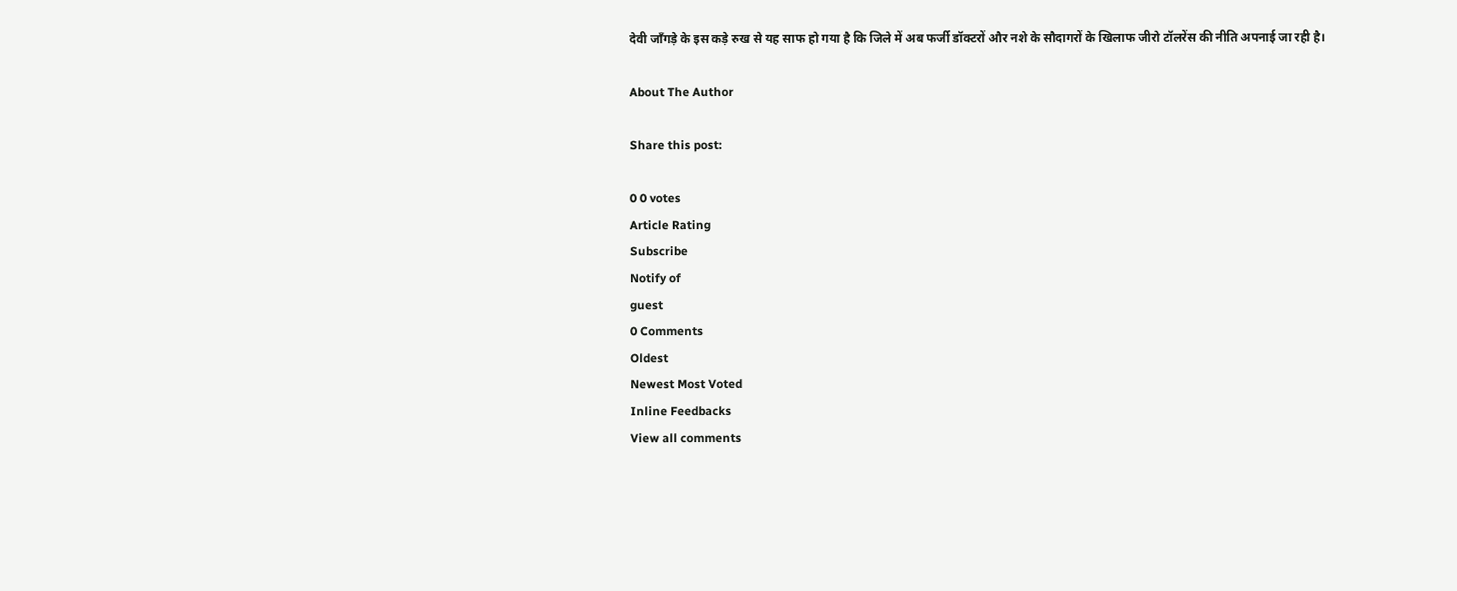देवी जाँगड़े के इस कड़े रुख से यह साफ हो गया है कि जिले में अब फर्जी डॉक्टरों और नशे के सौदागरों के खिलाफ जीरो टॉलरेंस की नीति अपनाई जा रही है।

About The Author

Share this post:

0 0 votes
Article Rating
Subscribe
Notify of
guest
0 Comments
Oldest
Newest Most Voted
Inline Feedbacks
View all comments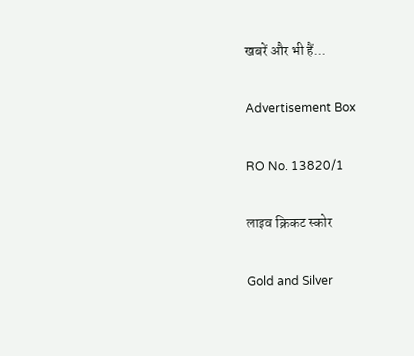खबरें और भी हैं...

Advertisement Box

RO No. 13820/1

लाइव क्रिकट स्कोर

Gold and Silver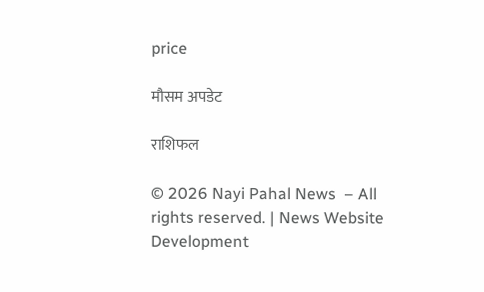price

मौसम अपडेट

राशिफल

© 2026 Nayi Pahal News  – All rights reserved. | News Website Development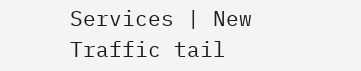Services | New Traffic tail